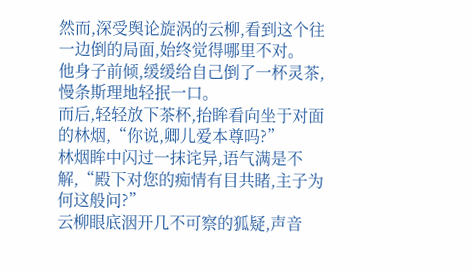然而,深受舆论旋涡的云柳,看到这个往一边倒的局面,始终觉得哪里不对。
他身子前倾,缓缓给自己倒了一杯灵茶,慢条斯理地轻抿一口。
而后,轻轻放下茶杯,抬眸看向坐于对面的林烟,“你说,卿儿爱本尊吗?”
林烟眸中闪过一抹诧异,语气满是不解,“殿下对您的痴情有目共睹,主子为何这般问?”
云柳眼底洇开几不可察的狐疑,声音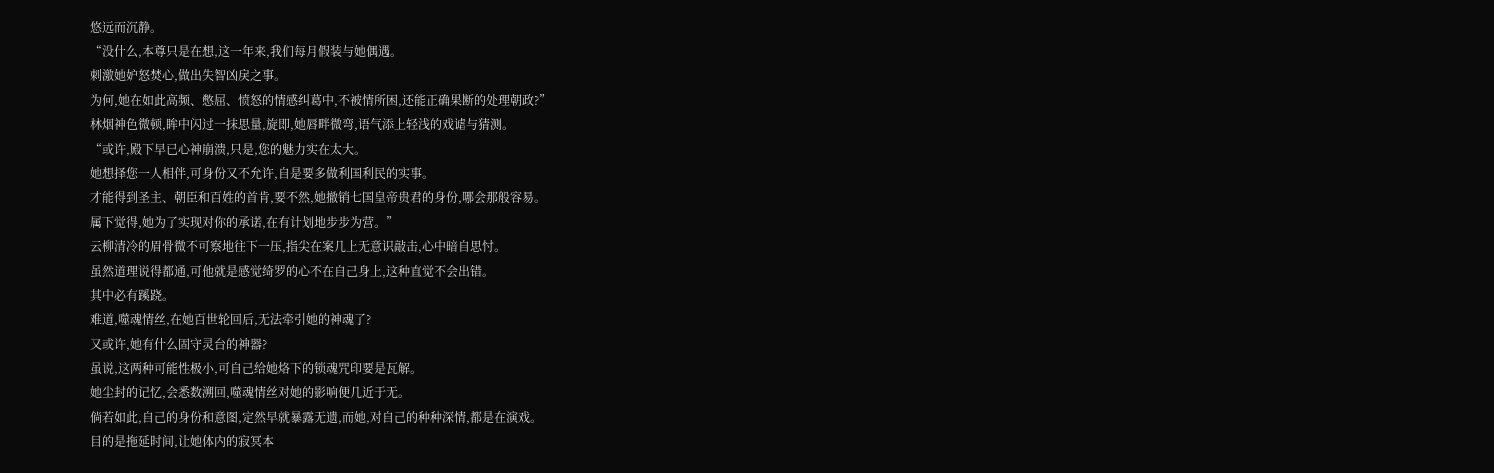悠远而沉静。
“没什么,本尊只是在想,这一年来,我们每月假装与她偶遇。
刺激她妒怒焚心,做出失智凶戾之事。
为何,她在如此高频、憋屈、愤怒的情感纠葛中,不被情所困,还能正确果断的处理朝政?”
林烟神色微顿,眸中闪过一抹思量,旋即,她唇畔微弯,语气添上轻浅的戏谑与猜测。
“或许,殿下早已心神崩溃,只是,您的魅力实在太大。
她想择您一人相伴,可身份又不允许,自是要多做利国利民的实事。
才能得到圣主、朝臣和百姓的首肯,要不然,她撤销七国皇帝贵君的身份,哪会那般容易。
属下觉得,她为了实现对你的承诺,在有计划地步步为营。”
云柳清冷的眉骨微不可察地往下一压,指尖在案几上无意识敲击,心中暗自思忖。
虽然道理说得都通,可他就是感觉绮罗的心不在自己身上,这种直觉不会出错。
其中必有蹊跷。
难道,噬魂情丝,在她百世轮回后,无法牵引她的神魂了?
又或许,她有什么固守灵台的神器?
虽说,这两种可能性极小,可自己给她烙下的锁魂咒印要是瓦解。
她尘封的记忆,会悉数溯回,噬魂情丝对她的影响便几近于无。
倘若如此,自己的身份和意图,定然早就暴露无遗,而她,对自己的种种深情,都是在演戏。
目的是拖延时间,让她体内的寂冥本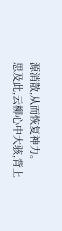源消散,从而恢复神力。
思及此,云柳心中大骇,背上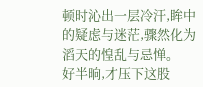顿时沁出一层冷汗,眸中的疑虑与迷茫,骤然化为滔天的惶乱与忌惮。
好半晌,才压下这股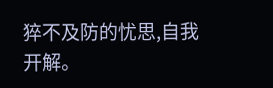猝不及防的忧思,自我开解。